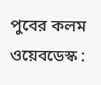পুবের কলম ওয়েবডেস্ক :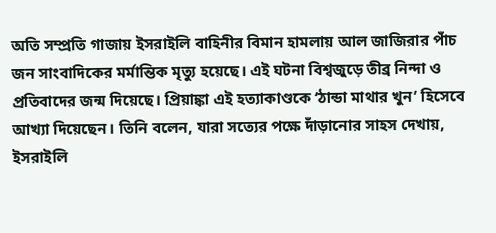অতি সম্প্রতি গাজায় ইসরাইলি বাহিনীর বিমান হামলায় আল জাজিরার পাঁচ জন সাংবাদিকের মর্মান্তিক মৃত্যু হয়েছে। এই ঘটনা বিশ্বজুড়ে তীব্র নিন্দা ও প্রতিবাদের জন্ম দিয়েছে। প্রিয়াঙ্কা এই হত্যাকাণ্ডকে ‘ঠান্ডা মাথার খুন’ হিসেবে আখ্যা দিয়েছেন। তিনি বলেন, যারা সত্যের পক্ষে দাঁড়ানোর সাহস দেখায়, ইসরাইলি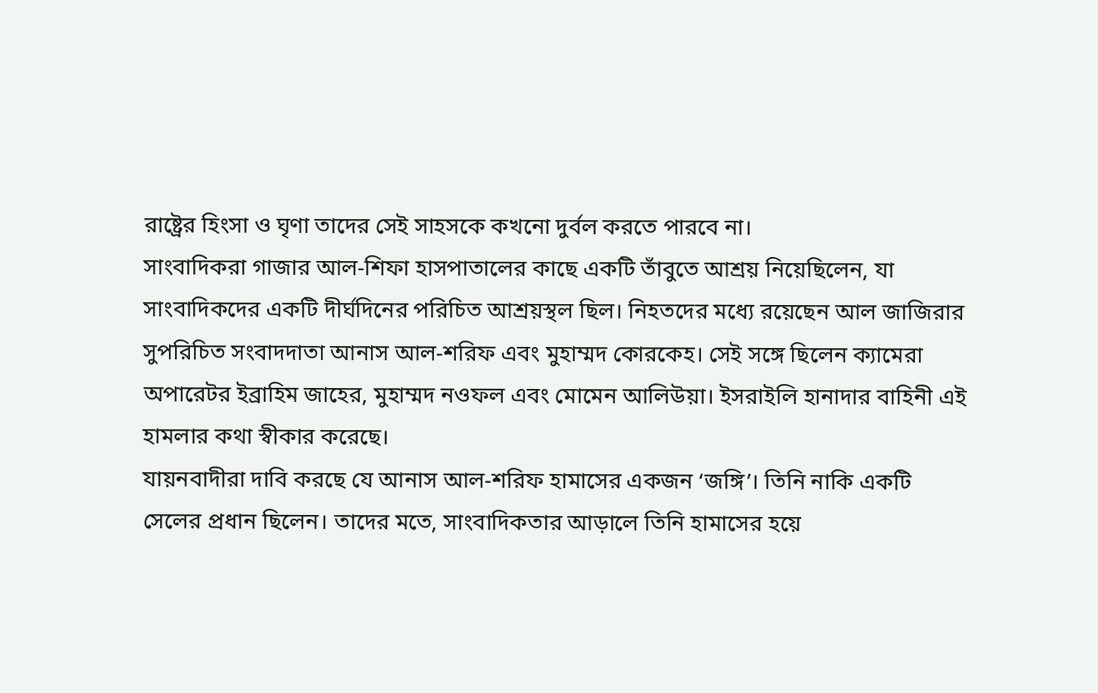রাষ্ট্রের হিংসা ও ঘৃণা তাদের সেই সাহসকে কখনো দুর্বল করতে পারবে না।
সাংবাদিকরা গাজার আল-শিফা হাসপাতালের কাছে একটি তাঁবুতে আশ্রয় নিয়েছিলেন, যা সাংবাদিকদের একটি দীর্ঘদিনের পরিচিত আশ্রয়স্থল ছিল। নিহতদের মধ্যে রয়েছেন আল জাজিরার সুপরিচিত সংবাদদাতা আনাস আল-শরিফ এবং মুহাম্মদ কোরকেহ। সেই সঙ্গে ছিলেন ক্যামেরা অপারেটর ইব্রাহিম জাহের, মুহাম্মদ নওফল এবং মোমেন আলিউয়া। ইসরাইলি হানাদার বাহিনী এই হামলার কথা স্বীকার করেছে।
যায়নবাদীরা দাবি করছে যে আনাস আল-শরিফ হামাসের একজন ‘জঙ্গি’। তিনি নাকি একটি সেলের প্রধান ছিলেন। তাদের মতে, সাংবাদিকতার আড়ালে তিনি হামাসের হয়ে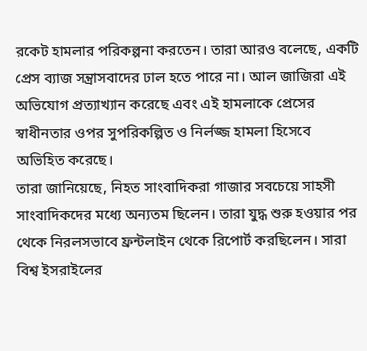রকেট হামলার পরিকল্পনা করতেন। তারা আরও বলেছে, একটি প্রেস ব্যাজ সন্ত্রাসবাদের ঢাল হতে পারে না। আল জাজিরা এই অভিযোগ প্রত্যাখ্যান করেছে এবং এই হামলাকে প্রেসের স্বাধীনতার ওপর সুপরিকল্পিত ও নির্লজ্জ হামলা হিসেবে অভিহিত করেছে।
তারা জানিয়েছে, নিহত সাংবাদিকরা গাজার সবচেয়ে সাহসী সাংবাদিকদের মধ্যে অন্যতম ছিলেন। তারা যুদ্ধ শুরু হওয়ার পর থেকে নিরলসভাবে ফ্রন্টলাইন থেকে রিপোর্ট করছিলেন। সারা বিশ্ব ইসরাইলের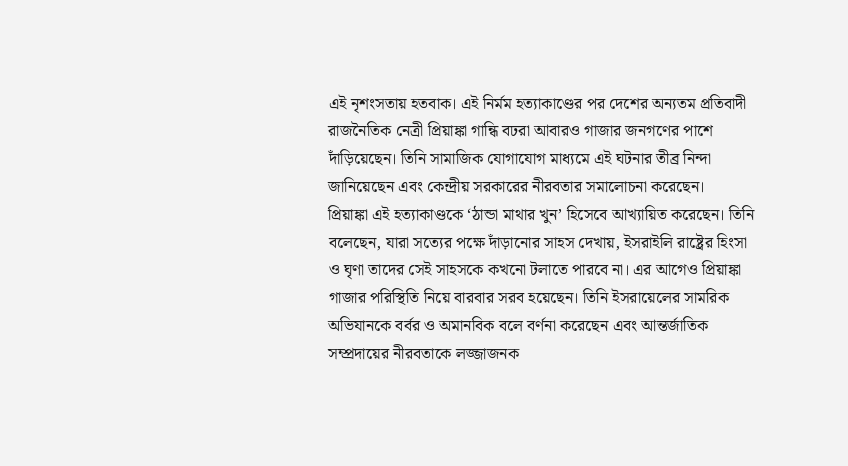এই নৃশংসতায় হতবাক। এই নির্মম হত্যাকাণ্ডের পর দেশের অন্যতম প্রতিবাদী রাজনৈতিক নেত্রী প্রিয়াঙ্কা গান্ধি বঢরা আবারও গাজার জনগণের পাশে দাঁড়িয়েছেন। তিনি সামাজিক যোগাযোগ মাধ্যমে এই ঘটনার তীব্র নিন্দা জানিয়েছেন এবং কেন্দ্রীয় সরকারের নীরবতার সমালোচনা করেছেন।
প্রিয়াঙ্কা এই হত্যাকাণ্ডকে ‘ঠান্ডা মাথার খুন’ হিসেবে আখ্যায়িত করেছেন। তিনি বলেছেন, যারা সত্যের পক্ষে দাঁড়ানোর সাহস দেখায়, ইসরাইলি রাষ্ট্রের হিংসা ও ঘৃণা তাদের সেই সাহসকে কখনো টলাতে পারবে না। এর আগেও প্রিয়াঙ্কা গাজার পরিস্থিতি নিয়ে বারবার সরব হয়েছেন। তিনি ইসরায়েলের সামরিক অভিযানকে বর্বর ও অমানবিক বলে বর্ণনা করেছেন এবং আন্তর্জাতিক সম্প্রদায়ের নীরবতাকে লজ্জাজনক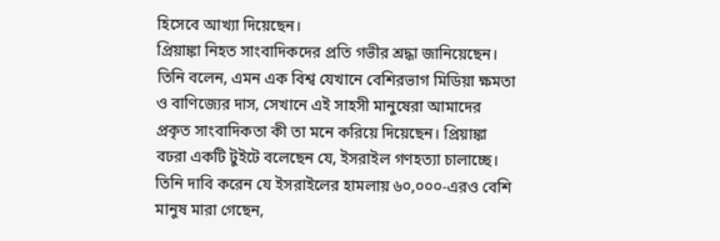হিসেবে আখ্যা দিয়েছেন।
প্রিয়াঙ্কা নিহত সাংবাদিকদের প্রতি গভীর শ্রদ্ধা জানিয়েছেন। তিনি বলেন, এমন এক বিশ্ব যেখানে বেশিরভাগ মিডিয়া ক্ষমতা ও বাণিজ্যের দাস, সেখানে এই সাহসী মানুষেরা আমাদের প্রকৃত সাংবাদিকতা কী তা মনে করিয়ে দিয়েছেন। প্রিয়াঙ্কা বঢরা একটি টুইটে বলেছেন যে, ইসরাইল গণহত্যা চালাচ্ছে। তিনি দাবি করেন যে ইসরাইলের হামলায় ৬০,০০০-এরও বেশি মানুষ মারা গেছেন,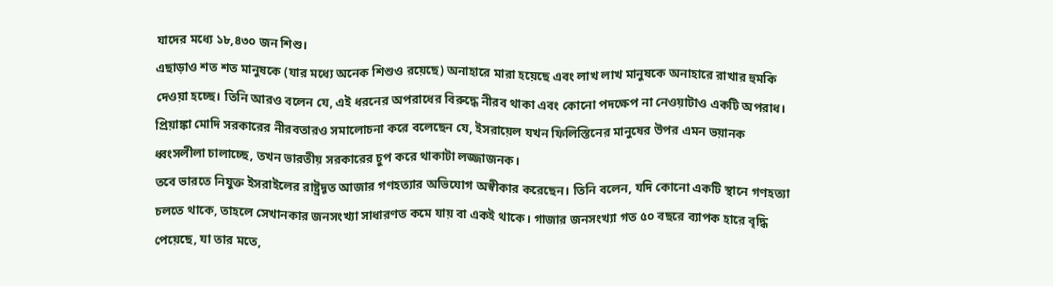যাদের মধ্যে ১৮,৪৩০ জন শিশু।
এছাড়াও শত শত মানুষকে (যার মধ্যে অনেক শিশুও রয়েছে) অনাহারে মারা হয়েছে এবং লাখ লাখ মানুষকে অনাহারে রাখার হুমকি দেওয়া হচ্ছে। তিনি আরও বলেন যে, এই ধরনের অপরাধের বিরুদ্ধে নীরব থাকা এবং কোনো পদক্ষেপ না নেওয়াটাও একটি অপরাধ। প্রিয়াঙ্কা মোদি সরকারের নীরবতারও সমালোচনা করে বলেছেন যে, ইসরায়েল যখন ফিলিস্তিনের মানুষের উপর এমন ভয়ানক ধ্বংসলীলা চালাচ্ছে, তখন ভারতীয় সরকারের চুপ করে থাকাটা লজ্জাজনক।
তবে ভারতে নিযুক্ত ইসরাইলের রাষ্ট্রদূত আজার গণহত্যার অভিযোগ অস্বীকার করেছেন। তিনি বলেন, যদি কোনো একটি স্থানে গণহত্যা চলতে থাকে, তাহলে সেখানকার জনসংখ্যা সাধারণত কমে যায় বা একই থাকে। গাজার জনসংখ্যা গত ৫০ বছরে ব্যাপক হারে বৃদ্ধি পেয়েছে, যা তার মতে,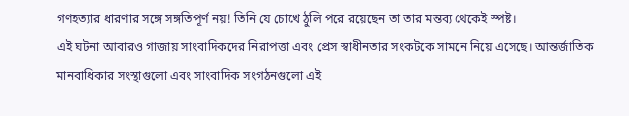গণহত্যার ধারণার সঙ্গে সঙ্গতিপূর্ণ নয়! তিনি যে চোখে ঠুলি পরে রয়েছেন তা তার মন্তব্য থেকেই স্পষ্ট।
এই ঘটনা আবারও গাজায় সাংবাদিকদের নিরাপত্তা এবং প্রেস স্বাধীনতার সংকটকে সামনে নিয়ে এসেছে। আন্তর্জাতিক মানবাধিকার সংস্থাগুলো এবং সাংবাদিক সংগঠনগুলো এই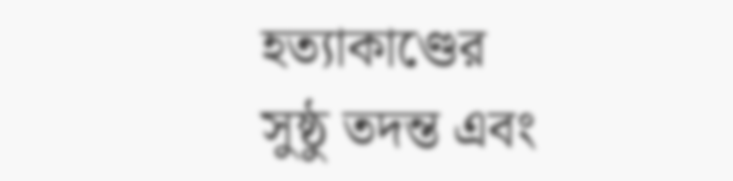হত্যাকাণ্ডের সুষ্ঠু তদন্ত এবং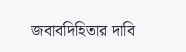জবাবদিহিতার দাবি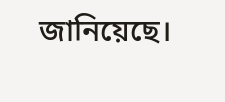জানিয়েছে।